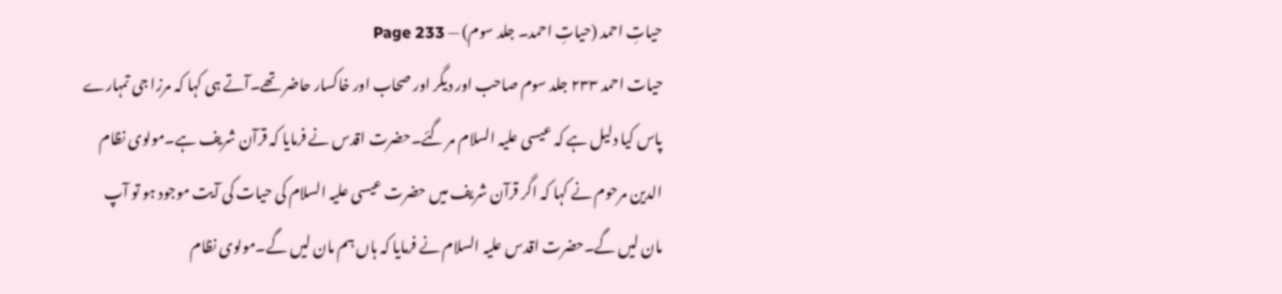حیاتِ احمد (حیاتِ احمد۔ جلد سوم) — Page 233
حیات احمد ۲۳۳ جلد سوم صاحب اور دیگر اور صحاب اور خاکسار حاضر تھے۔آتے ہی کہا کہ مرزا جی تمہارے پاس کیا دلیل ہے کہ عیسی علیہ السلام مر گئے۔حضرت اقدس نے فرمایا کہ قرآن شریف ہے۔مولوی نظام الدین مرحوم نے کہا کہ اگر قرآن شریف میں حضرت عیسی علیہ السلام کی حیات کی آیت موجود ہو تو آپ مان لیں گے۔حضرت اقدس علیہ السلام نے فرمایا کہ ہاں ہم مان لیں گے۔مولوی نظام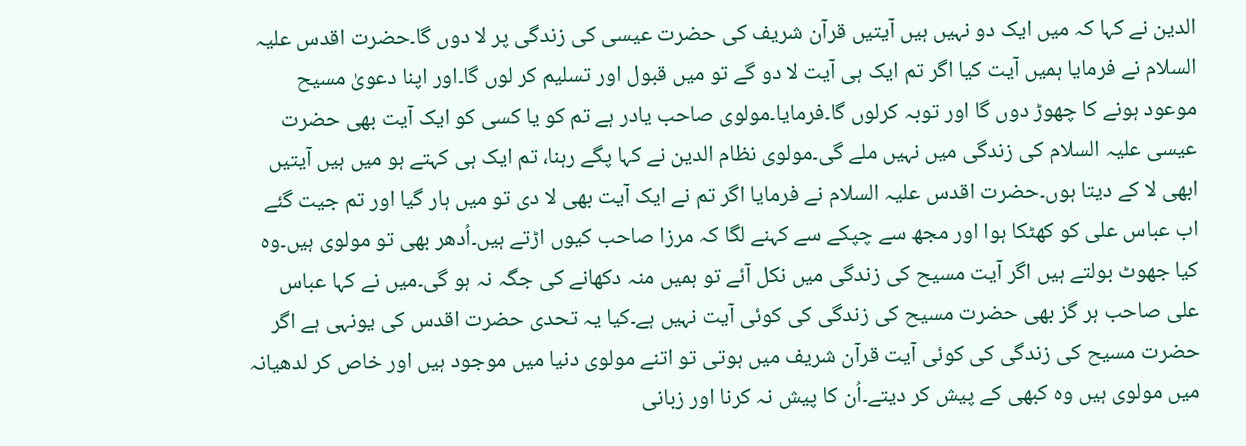الدین نے کہا کہ میں ایک دو نہیں ہیں آیتیں قرآن شریف کی حضرت عیسی کی زندگی پر لا دوں گا۔حضرت اقدس علیہ السلام نے فرمایا ہمیں آیت کیا اگر تم ایک ہی آیت لا دو گے تو میں قبول اور تسلیم کر لوں گا۔اور اپنا دعویٰ مسیح موعود ہونے کا چھوڑ دوں گا اور توبہ کرلوں گا۔فرمایا۔مولوی صاحب یادر ہے تم کو یا کسی کو ایک آیت بھی حضرت عیسی علیہ السلام کی زندگی میں نہیں ملے گی۔مولوی نظام الدین نے کہا پگے رہنا، تم ایک ہی کہتے ہو میں ہیں آیتیں ابھی لا کے دیتا ہوں۔حضرت اقدس علیہ السلام نے فرمایا اگر تم نے ایک آیت بھی لا دی تو میں ہار گیا اور تم جیت گئے اب عباس علی کو کھٹکا ہوا اور مجھ سے چپکے سے کہنے لگا کہ مرزا صاحب کیوں اڑتے ہیں۔اُدھر بھی تو مولوی ہیں۔وہ کیا جھوٹ بولتے ہیں اگر آیت مسیح کی زندگی میں نکل آئے تو ہمیں منہ دکھانے کی جگہ نہ ہو گی۔میں نے کہا عباس علی صاحب ہر گز بھی حضرت مسیح کی زندگی کی کوئی آیت نہیں ہے۔کیا یہ تحدی حضرت اقدس کی یونہی ہے اگر حضرت مسیح کی زندگی کی کوئی آیت قرآن شریف میں ہوتی تو اتنے مولوی دنیا میں موجود ہیں اور خاص کر لدھیانہ میں مولوی ہیں وہ کبھی کے پیش کر دیتے۔اُن کا پیش نہ کرنا اور زبانی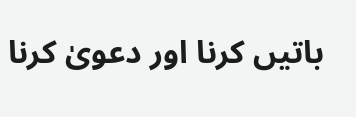باتیں کرنا اور دعویٰ کرنا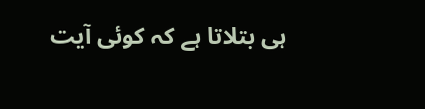ہی بتلاتا ہے کہ کوئی آیت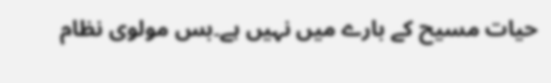حیات مسیح کے بارے میں نہیں ہے۔بس مولوی نظام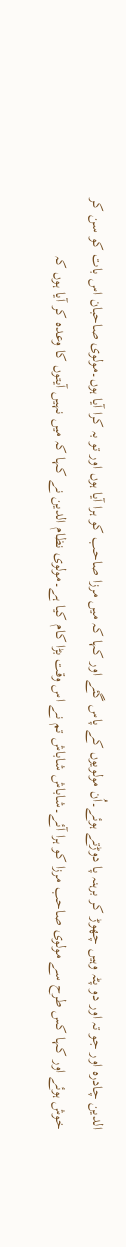الدین چادرہ اور جو تہ اور دو پٹہ وہیں چھوڑ کر برہنہ پا دوڑتے ہوئے۔اُن مولویوں کے پاس گئے اور کہا کہ میں مرزا صاحب کو ہرا آیا ہوں اور تو بہ کرا آیا ہوں۔مولوی صاحبان اس بات کو سن کر خوش ہوئے اور کہا کس طرح سے مولوی صاحب مرزا کو ہرا آئے۔شاباش شاباش تم نے اس وقت بڑا کام کیا ہے۔مولوی نظام الدین نے کہا کہ میں نہیں آیتوں کا وعدہ کر آیا ہوں کہ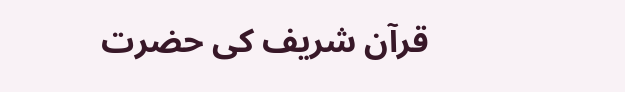قرآن شریف کی حضرت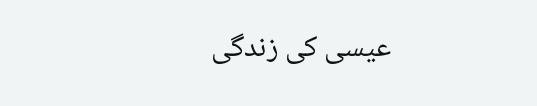عیسی کی زندگی